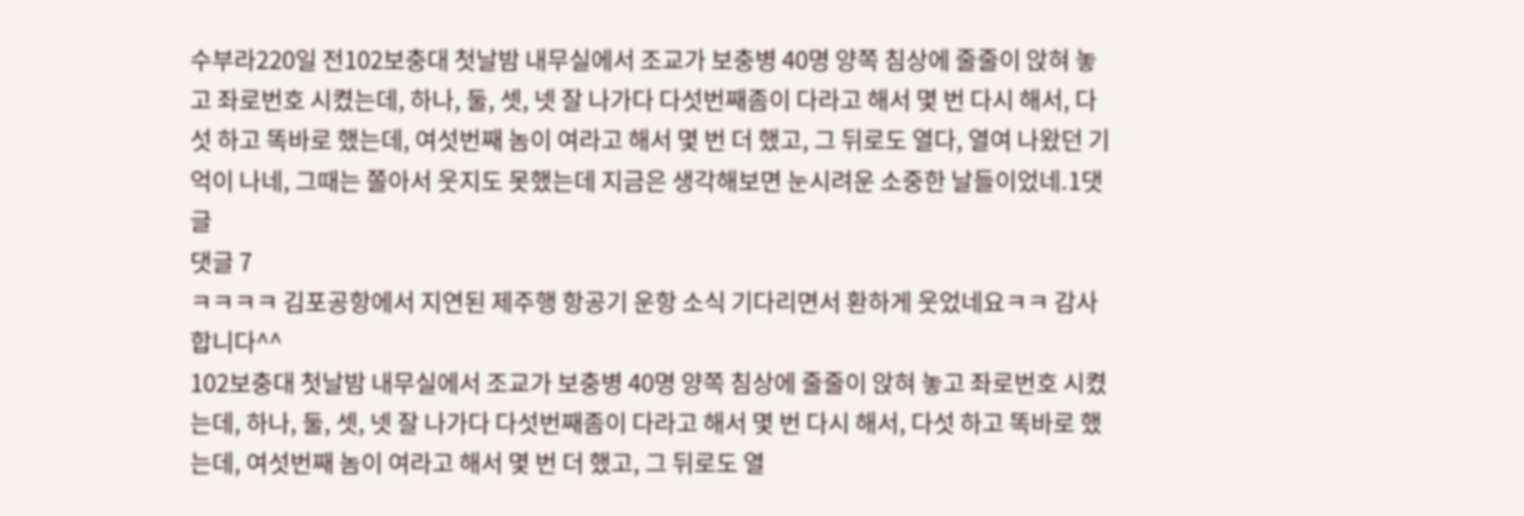수부라220일 전102보충대 첫날밤 내무실에서 조교가 보충병 40명 양쪽 침상에 줄줄이 앉혀 놓고 좌로번호 시켰는데, 하나, 둘, 셋, 넷 잘 나가다 다섯번째좀이 다라고 해서 몇 번 다시 해서, 다섯 하고 똑바로 했는데, 여섯번째 놈이 여라고 해서 몇 번 더 했고, 그 뒤로도 열다, 열여 나왔던 기억이 나네, 그때는 쫄아서 웃지도 못했는데 지금은 생각해보면 눈시려운 소중한 날들이었네.1댓글
댓글 7
ㅋㅋㅋㅋ 김포공항에서 지연된 제주행 항공기 운항 소식 기다리면서 환하게 웃었네요ㅋㅋ 감사합니다^^
102보충대 첫날밤 내무실에서 조교가 보충병 40명 양쪽 침상에 줄줄이 앉혀 놓고 좌로번호 시켰는데, 하나, 둘, 셋, 넷 잘 나가다 다섯번째좀이 다라고 해서 몇 번 다시 해서, 다섯 하고 똑바로 했는데, 여섯번째 놈이 여라고 해서 몇 번 더 했고, 그 뒤로도 열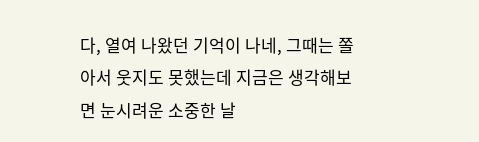다, 열여 나왔던 기억이 나네, 그때는 쫄아서 웃지도 못했는데 지금은 생각해보면 눈시려운 소중한 날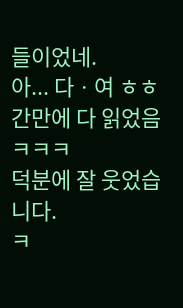들이었네.
아... 다ㆍ여 ㅎㅎ
간만에 다 읽었음 ㅋㅋㅋ
덕분에 잘 웃었습니다.
ㅋ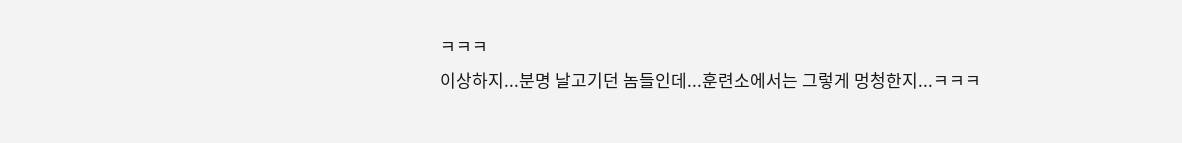ㅋㅋㅋ
이상하지...분명 날고기던 놈들인데...훈련소에서는 그렇게 멍청한지...ㅋㅋㅋ